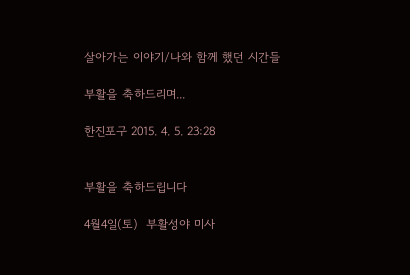살아가는 이야기/나와 함께 했던 시간들

부활을 축하드리며...

한진포구 2015. 4. 5. 23:28


부활을 축하드립니다

4월4일(토)  부활성야 미사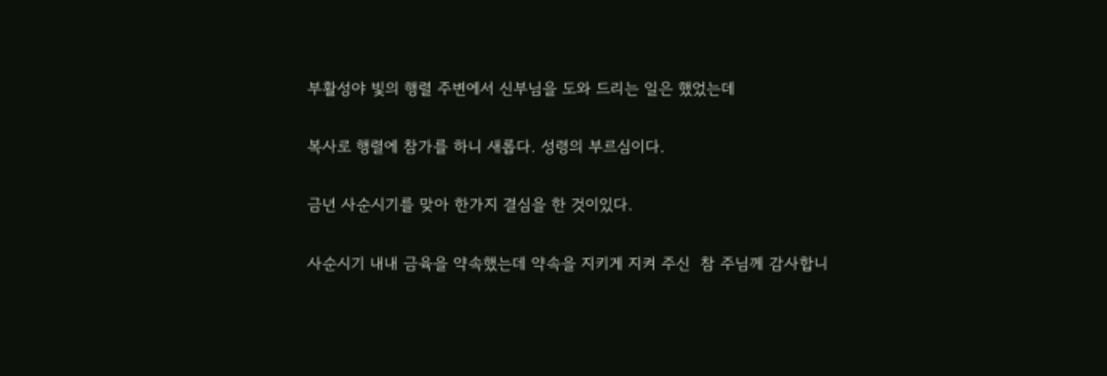부활성야 빛의 행렬 주변에서 신부님을 도와 드리는 일은 했었는데

복사로 행렬에 참가를 하니 새롭다. 성령의 부르심이다.

금년 사순시기를 맞아 한가지 결심을 한 것이있다.

사순시기 내내 금육을 약속했는데 약속을 지키게 지켜 주신  참 주님께 감사합니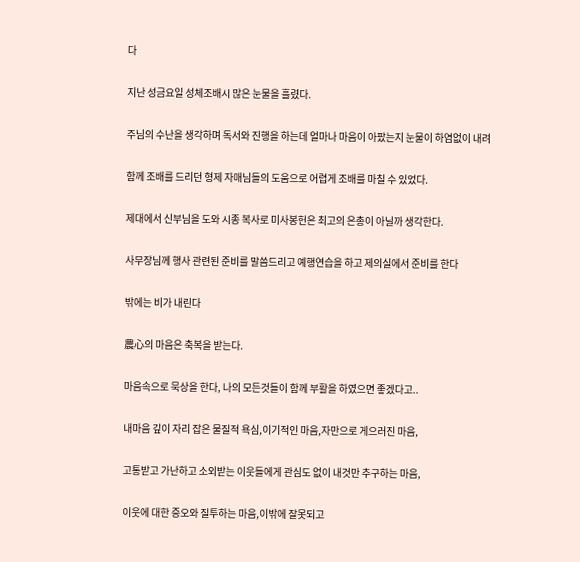다

지난 성금요일 성체조배시 많은 눈물을 흘렸다.

주님의 수난을 생각하며 독서와 진행을 하는데 얼마나 마음이 아팠는지 눈물이 하염없이 내려

함께 조배를 드리던 형제 자매님들의 도움으로 어렵게 조배를 마칠 수 있었다.

제대에서 신부님을 도와 시종 복사로 미사봉헌은 최고의 은총이 아닐까 생각한다.

사무장님께 행사 관련된 준비를 말씀드리고 예행연습을 하고 제의실에서 준비를 한다

밖에는 비가 내린다

農心의 마음은 축복을 받는다.

마음속으로 묵상을 한다, 나의 모든것들이 함께 부활을 하였으면 좋겠다고..

내마음 깊이 자리 잡은 물질적 욕심,이기적인 마음,자만으로 게으러진 마음,

고통받고 가난하고 소외받는 이웃들에게 관심도 없이 내것만 추구하는 마음,

이웃에 대한 증오와 질투하는 마음,이밖에 잘못되고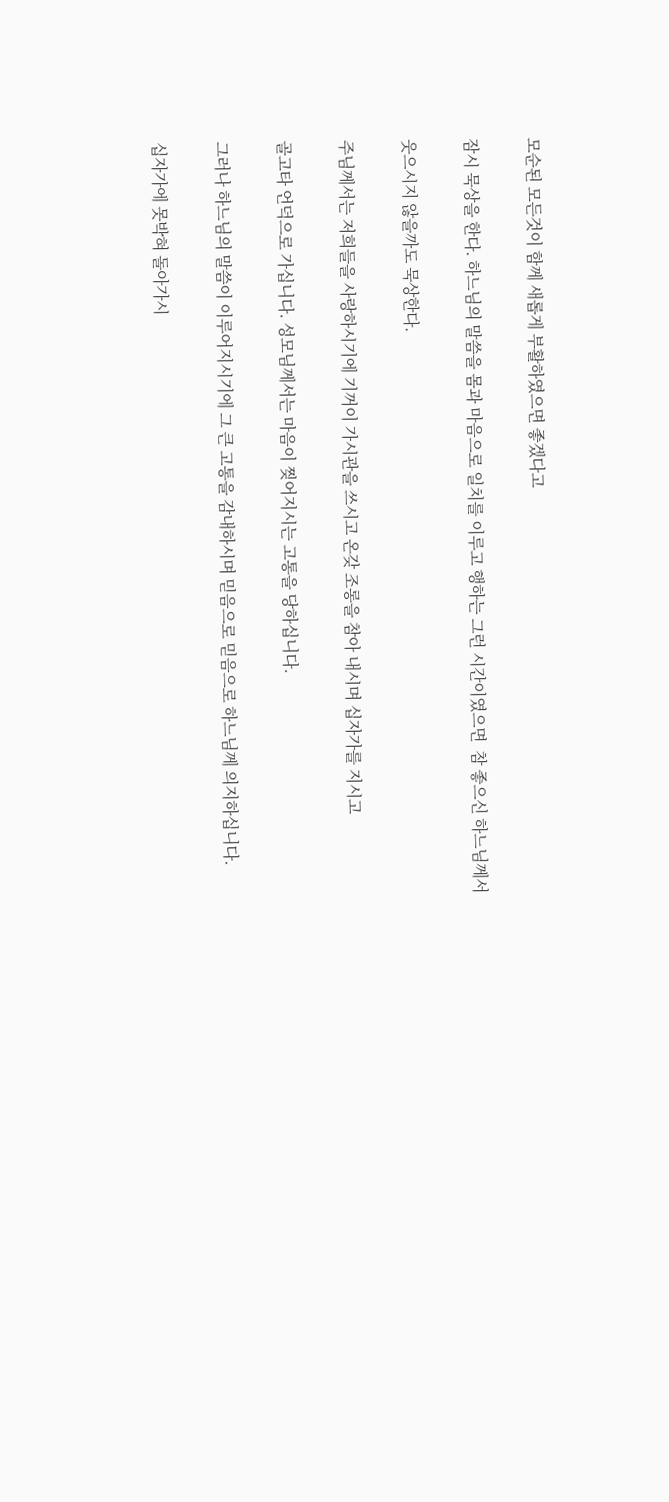모순된 모든것이 함께 새롭게 부활하였으면 좋겠다고

잠시 묵상을 한다. 하느님의 말씀을 몸과 마음으로 일치를 이루고 행하는 그런 시간이였으면  참 좋으신 하느님께서

웃으시지 않을까도 묵상한다.

주님께서는 저희들을 사랑하시기에 기꺼이 가시관을 쓰시고 온갖 조롱을 참아 내시며 십자가를 지시고

골고타 언덕으로 가십니다. 성모님께서는 마음이 찢어지시는 고통을 당하십니다.

그러나 하느님의 말씀이 이루어지시기에 그 큰 고통을 감내하시며 믿음으로 믿음으로 하느님께 의지하십니다.

십자가에 못박혀 돌아가시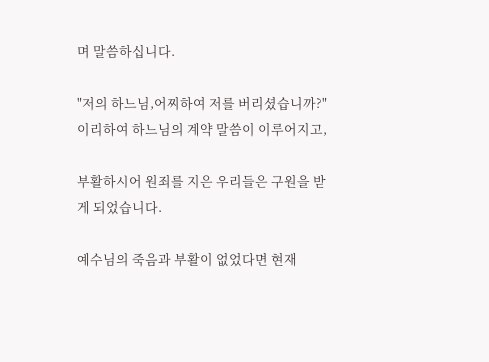며 말씀하십니다.

"저의 하느님,어찌하여 저를 버리셨습니까?" 이리하여 하느님의 계약 말씀이 이루어지고,

부활하시어 원죄를 지은 우리들은 구원을 받게 되었습니다.

예수님의 죽음과 부활이 없었다면 현재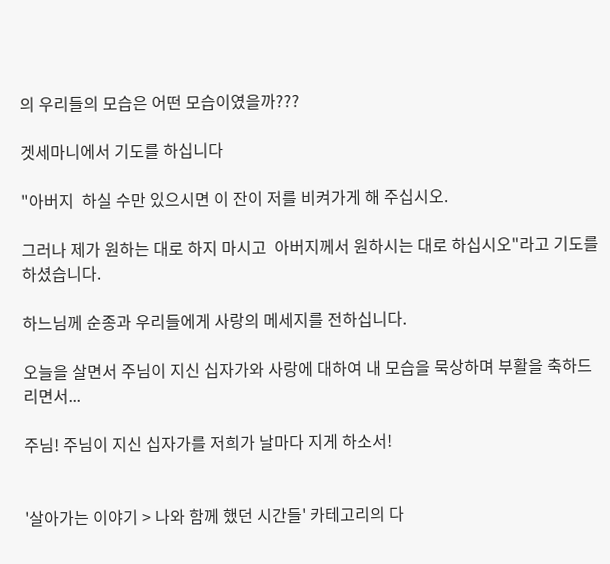의 우리들의 모습은 어떤 모습이였을까???

겟세마니에서 기도를 하십니다

"아버지  하실 수만 있으시면 이 잔이 저를 비켜가게 해 주십시오.

그러나 제가 원하는 대로 하지 마시고  아버지께서 원하시는 대로 하십시오"라고 기도를 하셨습니다.

하느님께 순종과 우리들에게 사랑의 메세지를 전하십니다.

오늘을 살면서 주님이 지신 십자가와 사랑에 대하여 내 모습을 묵상하며 부활을 축하드리면서...

주님! 주님이 지신 십자가를 저희가 날마다 지게 하소서!


'살아가는 이야기 > 나와 함께 했던 시간들' 카테고리의 다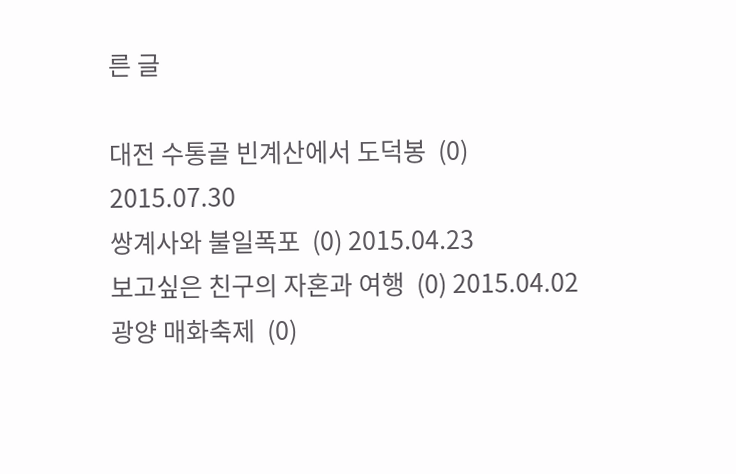른 글

대전 수통골 빈계산에서 도덕봉  (0) 2015.07.30
쌍계사와 불일폭포  (0) 2015.04.23
보고싶은 친구의 자혼과 여행  (0) 2015.04.02
광양 매화축제  (0)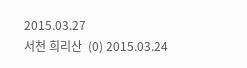2015.03.27
서천 희리산  (0) 2015.03.24